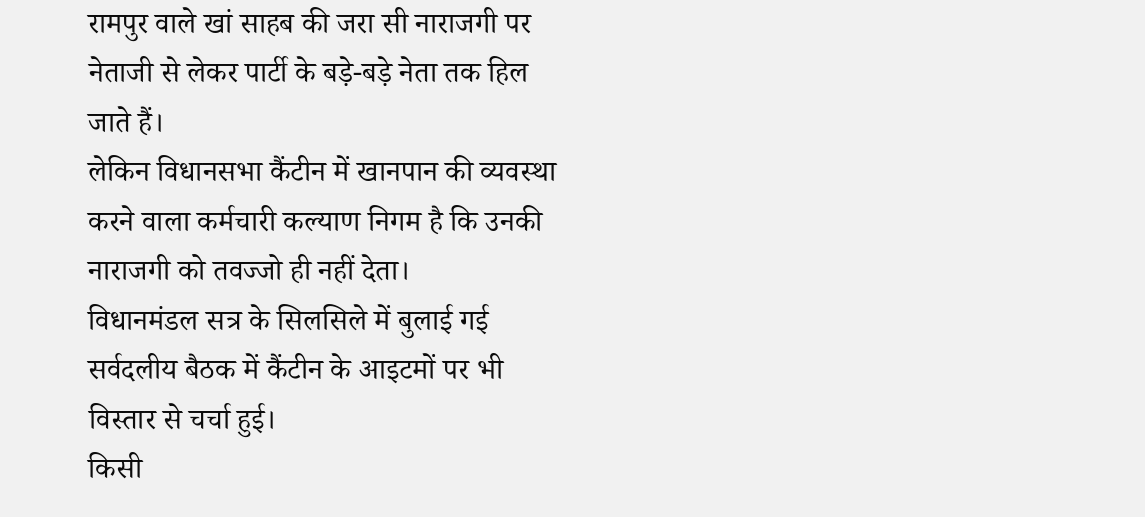रामपुर वाले खां साहब की जरा सी नाराजगी पर नेताजी से लेकर पार्टी के बड़े-बड़े नेता तक हिल जाते हैं।
लेकिन विधानसभा कैंटीन में खानपान की व्यवस्था करने वाला कर्मचारी कल्याण निगम है कि उनकी नाराजगी को तवज्जो ही नहीं देता।
विधानमंडल सत्र के सिलसिले में बुलाई गई सर्वदलीय बैठक में कैंटीन के आइटमों पर भी विस्तार से चर्चा हुई।
किसी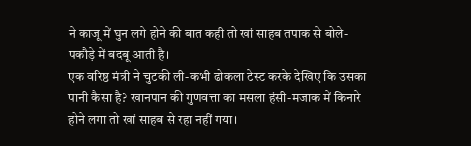ने काजू में घुन लगे होने की बात कही तो खां साहब तपाक से बोले-पकौड़े में बदबू आती है।
एक वरिष्ठ मंत्री ने चुटकी ली-कभी ढोकला टेस्ट करके देखिए कि उसका पानी कैसा है? खानपान की गुणवत्ता का मसला हंसी-मजाक में किनारे होने लगा तो खां साहब से रहा नहीं गया।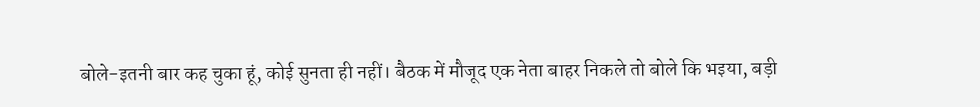बोले-इतनी बार कह चुका हूं, कोई सुनता ही नहीं। बैठक में मौजूद एक नेता बाहर निकले तो बोले कि भइया, बड़ी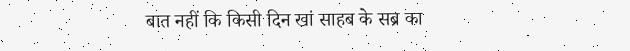बात नहीं कि किसी दिन खां साहब के सब्र का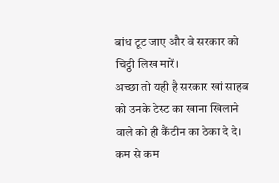बांध टूट जाए और वे सरकार को चिट्ठी लिख मारें।
अच्छा तो यही है सरकार खां साहब को उनके टेस्ट का खाना खिलाने वाले को ही कैंटीन का ठेका दे दे। कम से कम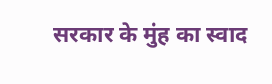सरकार के मुंह का स्वाद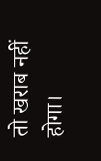तो खराब नहीं होगा।